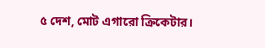৫ দেশ, মোট এগারো ক্রিকেটার।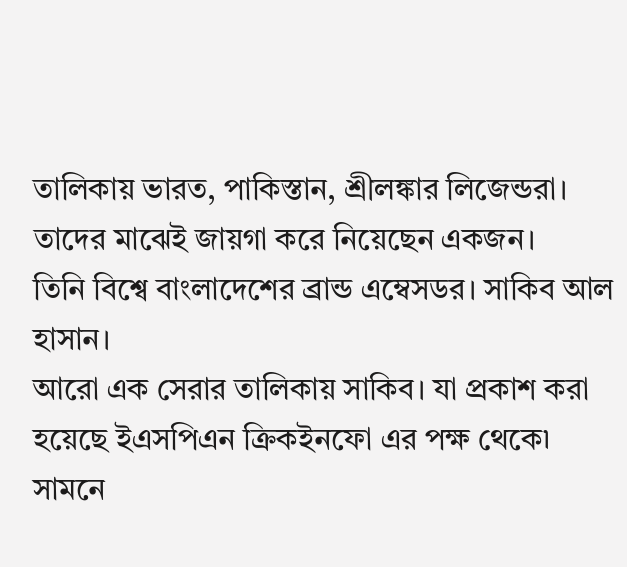তালিকায় ভারত, পাকিস্তান, শ্রীলঙ্কার লিজেন্ডরা। তাদের মাঝেই জায়গা করে নিয়েছেন একজন।
তিনি বিশ্বে বাংলাদেশের ব্রান্ড এম্বেসডর। সাকিব আল হাসান।
আরো এক সেরার তালিকায় সাকিব। যা প্রকাশ করা হয়েছে ইএসপিএন ক্রিকইনফো এর পক্ষ থেকে৷
সামনে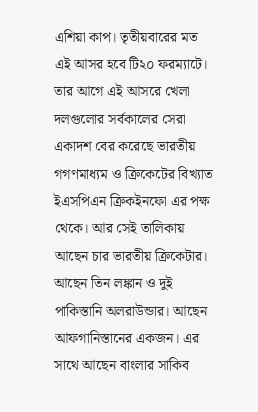এশিয়া কাপ। তৃতীয়বারের মত এই আসর হবে টি২০ ফরম্যাটে।
তার আগে এই আসরে খেলা দলগুলোর সর্বকালের সেরা একাদশ বের করেছে ভারতীয় গগণমাধ্যম ও ক্রিকেটের বিখ্যাত ইএসপিএন ক্রিকইনফো এর পক্ষ থেকে। আর সেই তালিকায় আছেন চার ভারতীয় ক্রিকেটার।
আছেন তিন লঙ্কান ও দুই পাকিস্তানি অলরাউন্ডার। আছেন আফগানিস্তানের একজন। এর সাথে আছেন বাংলার সাকিব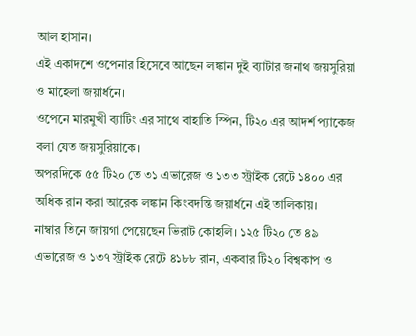আল হাসান।
এই একাদশে ওপেনার হিসেবে আছেন লঙ্কান দুই ব্যাটার জনাথ জয়সুরিয়া ও মাহেলা জয়ার্ধনে।
ওপেনে মারমুখী ব্যাটিং এর সাথে বাহাতি স্পিন, টি২০ এর আদর্শ প্যাকেজ বলা যেত জয়সুরিয়াকে।
অপরদিকে ৫৫ টি২০ তে ৩১ এভারেজ ও ১৩৩ স্ট্রাইক রেটে ১৪০০ এর অধিক রান করা আরেক লঙ্কান কিংবদন্তি জয়ার্ধনে এই তালিকায়।
নাম্বার তিনে জায়গা পেয়েছেন ভিরাট কোহলি। ১২৫ টি২০ তে ৪৯ এভারেজ ও ১৩৭ স্ট্রাইক রেটে ৪১৮৮ রান, একবার টি২০ বিশ্বকাপ ও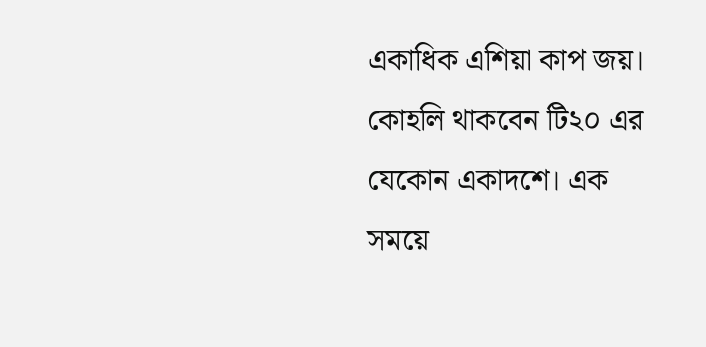একাধিক এশিয়া কাপ জয়।
কোহলি থাকবেন টি২০ এর যেকোন একাদশে। এক সময়ে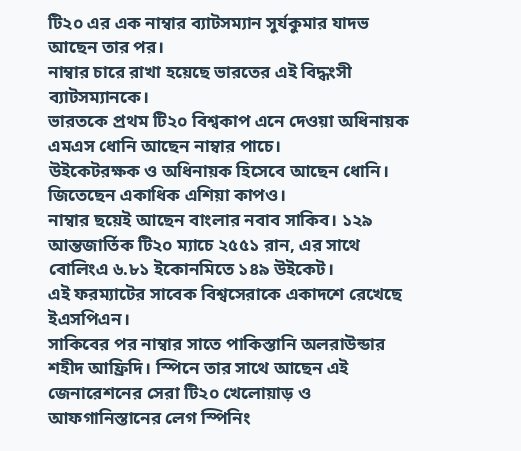টি২০ এর এক নাম্বার ব্যাটসম্যান সুর্যকুমার যাদভ আছেন তার পর।
নাম্বার চারে রাখা হয়েছে ভারতের এই বিদ্ধংসী ব্যাটসম্যানকে।
ভারতকে প্রথম টি২০ বিশ্বকাপ এনে দেওয়া অধিনায়ক এমএস ধোনি আছেন নাম্বার পাচে।
উইকেটরক্ষক ও অধিনায়ক হিসেবে আছেন ধোনি। জিতেছেন একাধিক এশিয়া কাপও।
নাম্বার ছয়েই আছেন বাংলার নবাব সাকিব। ১২৯ আন্তজার্তিক টি২০ ম্যাচে ২৫৫১ রান, এর সাথে বোলিংএ ৬.৮১ ইকোনমিতে ১৪৯ উইকেট।
এই ফরম্যাটের সাবেক বিশ্বসেরাকে একাদশে রেখেছে ইএসপিএন।
সাকিবের পর নাম্বার সাতে পাকিস্তানি অলরাউন্ডার শহীদ আফ্রিদি। স্পিনে তার সাথে আছেন এই জেনারেশনের সেরা টি২০ খেলোয়াড় ও আফগানিস্তানের লেগ স্পিনিং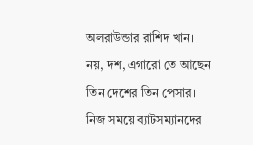অলরাউন্ডার রাশিদ খান। নয়, দশ, এগারো তে আছেন তিন দেশের তিন পেসার।
নিজ সময়ে ব্যাটসম্যানদের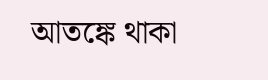আতঙ্কে থাকা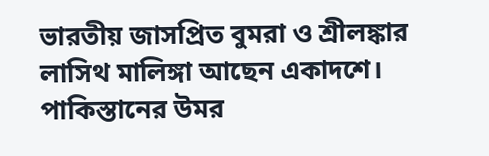ভারতীয় জাসপ্রিত বুমরা ও শ্রীলঙ্কার লাসিথ মালিঙ্গা আছেন একাদশে।
পাকিস্তানের উমর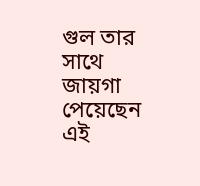গুল তার সাথে জায়গা পেয়েছেন এই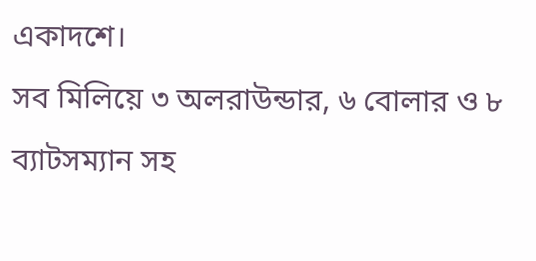একাদশে।
সব মিলিয়ে ৩ অলরাউন্ডার, ৬ বোলার ও ৮ ব্যাটসম্যান সহ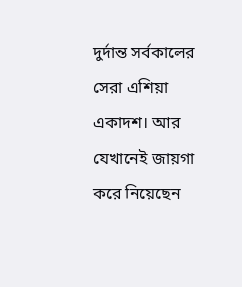দুর্দান্ত সর্বকালের সেরা এশিয়া একাদশ। আর যেখানেই জায়গা করে নিয়েছেন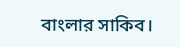বাংলার সাকিব।